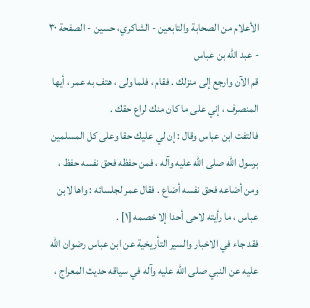الأعلام من الصحابة والتابعين - الشاكري، حسين - الصفحة ٣٠ - عبد الله بن عباس
قم الآن وارجع إلى منزلك . فقام ، فلما ولى ، هتف به عمر ، أيها المنصرف ، إني على ما كان منك لراع حقك .
فالتفت ابن عباس وقال : إن لي عليك حقا وعلى كل المسلمين برسول الله صلى الله عليه وآله ، فمن حفظه فحق نفسه حفظ ، ومن أضاعه فحق نفسه أضاع . فقال عمر لجلسائه : واها لابن عباس ، ما رأيته لاحى أحدا إلا خصمه [١] .
فقد جاء في الاخبار والسير التأريخية عن ابن عباس رضوان الله عليه عن النبي صلى الله عليه وآله في سياقه حديث المعراج ،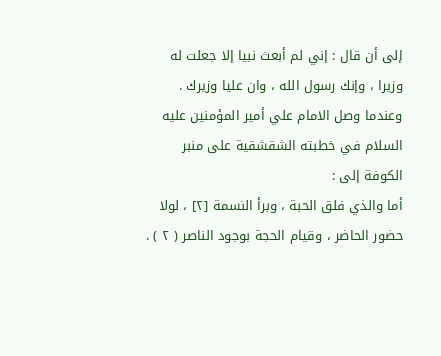إلى أن قال : إني لم أبعث نبيا إلا جعلت له وزيرا ، وإنك رسول الله ، وان عليا وزيرك .
وعندما وصل الامام علي أمير المؤمنين عليه السلام في خطبته الشقشقية على منبر الكوفة إلى :
أما والذي فلق الحبة ، وبرأ النسمة [٢] ، لولا حضور الحاضر ، وقيام الحجة بوجود الناصر ( ٢ ) .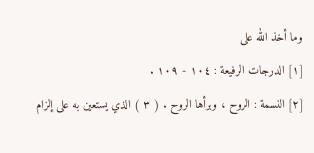وما أخذ الله على
[١] الدرجات الرفيعة : ١٠٤ - ١٠٩ .
[٢] النسمة : الروح ، وبرأها الروح . ( ٣ ) الذي يستعين به على إلزام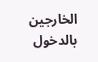الخارجين بالدخول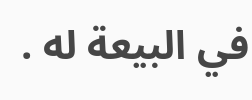في البيعة له .